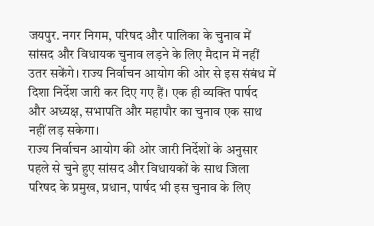जयपुर. नगर निगम, परिषद और पालिका के चुनाव में सांसद और विधायक चुनाव लड़ने के लिए मैदान में नहीं उतर सकेंगे। राज्य निर्वाचन आयोग की ओर से इस संबंध में दिशा निर्देश जारी कर दिए गए हैं। एक ही व्यक्ति पार्षद और अध्यक्ष, सभापति और महापौर का चुनाव एक साथ नहीं लड़ सकेगा।
राज्य निर्वाचन आयोग की ओर जारी निर्देशों के अनुसार पहले से चुने हुए सांसद और विधायकों के साथ जिला परिषद के प्रमुख, प्रधान, पार्षद भी इस चुनाव के लिए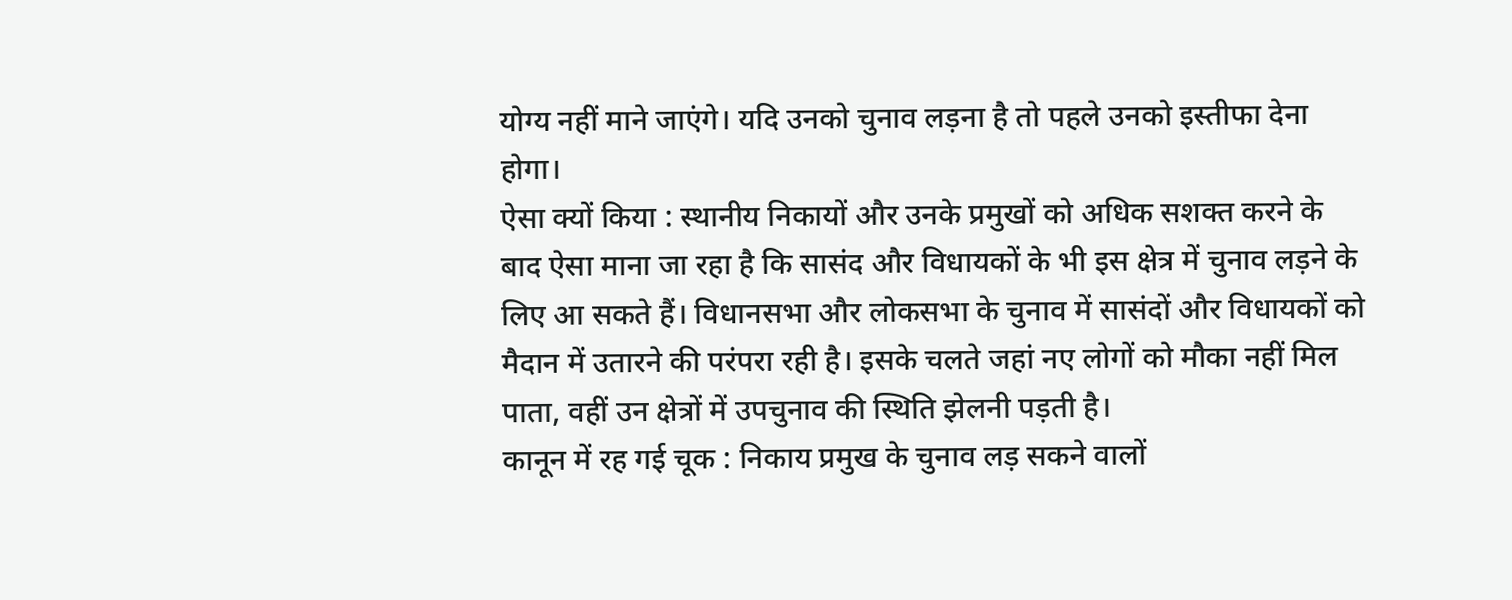योग्य नहीं माने जाएंगे। यदि उनको चुनाव लड़ना है तो पहले उनको इस्तीफा देना होगा।
ऐसा क्यों किया : स्थानीय निकायों और उनके प्रमुखों को अधिक सशक्त करने के बाद ऐसा माना जा रहा है कि सासंद और विधायकों के भी इस क्षेत्र में चुनाव लड़ने के लिए आ सकते हैं। विधानसभा और लोकसभा के चुनाव में सासंदों और विधायकों को मैदान में उतारने की परंपरा रही है। इसके चलते जहां नए लोगों को मौका नहीं मिल पाता, वहीं उन क्षेत्रों में उपचुनाव की स्थिति झेलनी पड़ती है।
कानून में रह गई चूक : निकाय प्रमुख के चुनाव लड़ सकने वालों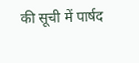की सूची में पार्षद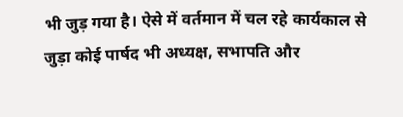भी जुड़ गया है। ऐसे में वर्तमान में चल रहे कार्यकाल से जुड़ा कोई पार्षद भी अध्यक्ष, सभापति और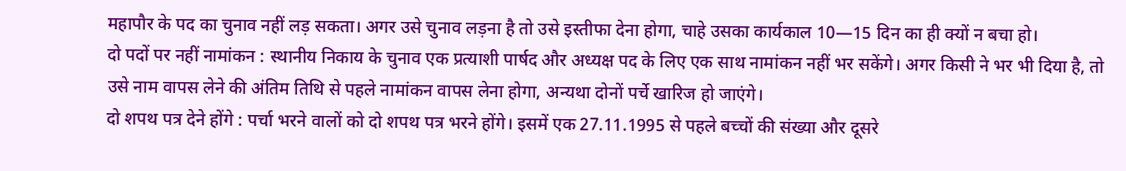महापौर के पद का चुनाव नहीं लड़ सकता। अगर उसे चुनाव लड़ना है तो उसे इस्तीफा देना होगा, चाहे उसका कार्यकाल 10—15 दिन का ही क्यों न बचा हो।
दो पदों पर नहीं नामांकन : स्थानीय निकाय के चुनाव एक प्रत्याशी पार्षद और अध्यक्ष पद के लिए एक साथ नामांकन नहीं भर सकेंगे। अगर किसी ने भर भी दिया है, तो उसे नाम वापस लेने की अंतिम तिथि से पहले नामांकन वापस लेना होगा, अन्यथा दोनों पर्चे खारिज हो जाएंगे।
दो शपथ पत्र देने होंगे : पर्चा भरने वालों को दो शपथ पत्र भरने होंगे। इसमें एक 27.11.1995 से पहले बच्चों की संख्या और दूसरे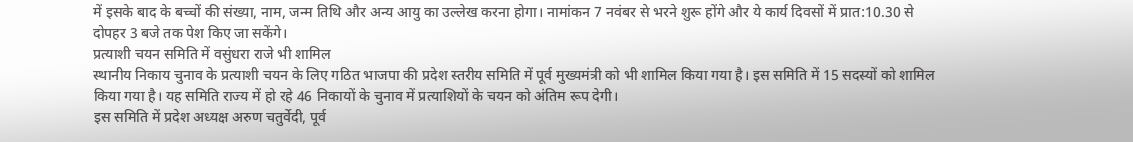में इसके बाद के बच्चों की संख्या, नाम, जन्म तिथि और अन्य आयु का उल्लेख करना होगा। नामांकन 7 नवंबर से भरने शुरू होंगे और ये कार्य दिवसों में प्रात:10.30 से दोपहर 3 बजे तक पेश किए जा सकेंगे।
प्रत्याशी चयन समिति में वसुंधरा राजे भी शामिल
स्थानीय निकाय चुनाव के प्रत्याशी चयन के लिए गठित भाजपा की प्रदेश स्तरीय समिति में पूर्व मुख्यमंत्री को भी शामिल किया गया है। इस समिति में 15 सदस्यों को शामिल किया गया है। यह समिति राज्य में हो रहे 46 निकायों के चुनाव में प्रत्याशियों के चयन को अंतिम रूप देगी।
इस समिति में प्रदेश अध्यक्ष अरुण चतुर्वेदी, पूर्व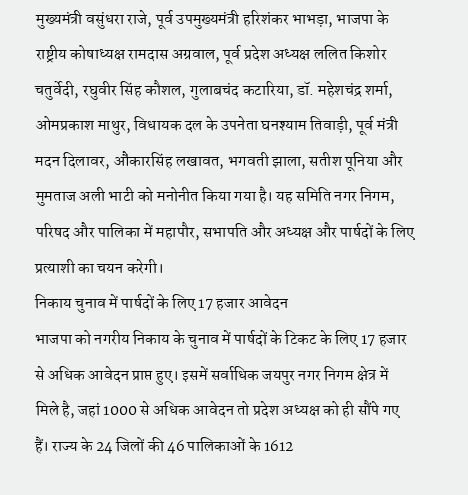मुख्यमंत्री वसुंधरा राजे, पूर्व उपमुख्यमंत्री हरिशंकर भाभड़ा, भाजपा के राष्ट्रीय कोषाध्यक्ष रामदास अग्रवाल, पूर्व प्रदेश अध्यक्ष ललित किशोर चतुर्वेदी, रघुवीर सिंह कौशल, गुलाबचंद कटारिया, डॉ. महेशचंद्र शर्मा, ओमप्रकाश माथुर, विधायक दल के उपनेता घनश्याम तिवाड़ी, पूर्व मंत्री मदन दिलावर, औंकारसिंह लखावत, भगवती झाला, सतीश पूनिया और मुमताज अली भाटी को मनोनीत किया गया है। यह समिति नगर निगम, परिषद और पालिका में महापौर, सभापति और अध्यक्ष और पार्षदों के लिए प्रत्याशी का चयन करेगी।
निकाय चुनाव में पार्षदों के लिए 17 हजार आवेदन
भाजपा को नगरीय निकाय के चुनाव में पार्षदों के टिकट के लिए 17 हजार से अधिक आवेदन प्राप्त हुए। इसमें सर्वाधिक जयपुर नगर निगम क्षेत्र में मिले है, जहां 1000 से अधिक आवेदन तो प्रदेश अध्यक्ष को ही सौंपे गए हैं। राज्य के 24 जिलों की 46 पालिकाओं के 1612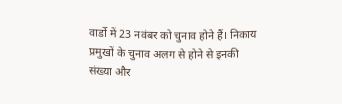वार्डो में 23 नवंबर को चुनाव होने हैं। निकाय प्रमुखों के चुनाव अलग से होने से इनकी संख्या और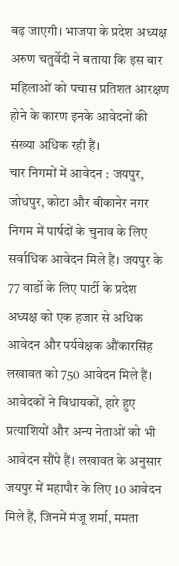बढ़ जाएगी। भाजपा के प्रदेश अध्यक्ष अरुण चतुर्वेदी ने बताया कि इस बार महिलाओं को पचास प्रतिशत आरक्षण होने के कारण इनके आवेदनों की संख्या अधिक रही हैं।
चार निगमों में आवेदन : जयपुर, जोधपुर, कोटा और बीकानेर नगर निगम में पार्षदों के चुनाव के लिए सर्वाधिक आवेदन मिले हैं। जयपुर के 77 वार्डो के लिए पार्टी के प्रदेश अध्यक्ष को एक हजार से अधिक आवेदन और पर्यवेक्षक औंकारसिंह लखावत को 750 आवेदन मिले हैं। आवेदकों ने विधायकों, हारे हुए प्रत्याशियों और अन्य नेताओं को भी आवेदन सौंपे हैं। लखावत के अनुसार जयपुर में महापौर के लिए 10 आवेदन मिले हैं, जिनमें मंजू शर्मा, ममता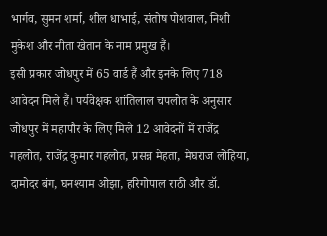भार्गव, सुमन शर्मा, शील धाभाई, संतोष पोशवाल, निशी मुकेश और नीता खेतान के नाम प्रमुख हैं।
इसी प्रकार जोधपुर में 65 वार्ड हैं और इनके लिए 718 आवेदन मिले हैं। पर्यवेक्षक शांतिलाल चपलोत के अनुसार जोधपुर में महापौर के लिए मिले 12 आवेदनों में राजेंद्र गहलोत, राजेंद्र कुमार गहलोत, प्रसन्न मेहता, मेघराज लोहिया, दामोदर बंग, घनश्याम ओझा, हरिगोपाल राठी और डॉ.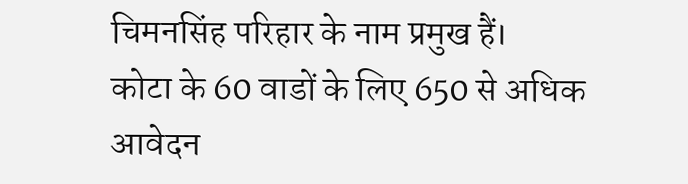चिमनसिंह परिहार के नाम प्रमुख हैं।
कोटा के 60 वाडों के लिए 650 से अधिक आवेदन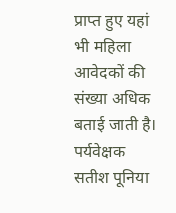प्राप्त हुए यहां भी महिला आवेदकों की संख्या अधिक बताई जाती है। पर्यवेक्षक सतीश पूनिया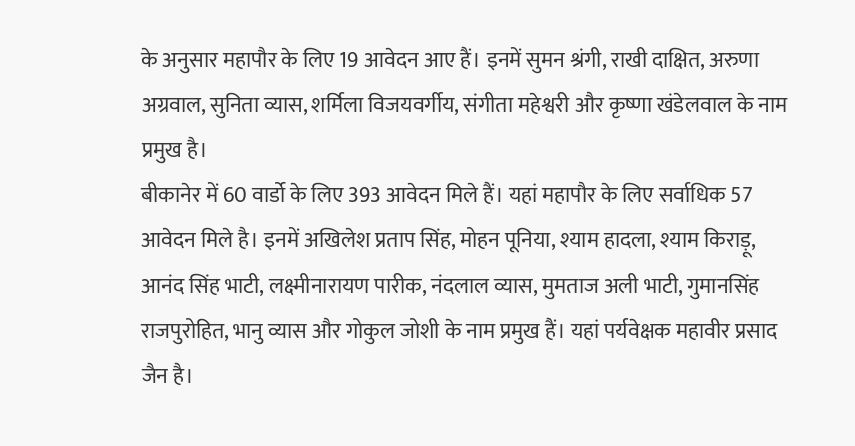के अनुसार महापौर के लिए 19 आवेदन आए हैं। इनमें सुमन श्रंगी, राखी दाक्षित, अरुणा अग्रवाल, सुनिता व्यास, शर्मिला विजयवर्गीय, संगीता महेश्वरी और कृष्णा खंडेलवाल के नाम प्रमुख है।
बीकानेर में 60 वार्डो के लिए 393 आवेदन मिले हैं। यहां महापौर के लिए सर्वाधिक 57 आवेदन मिले है। इनमें अखिलेश प्रताप सिंह, मोहन पूनिया, श्याम हादला, श्याम किराड़ू, आनंद सिंह भाटी, लक्ष्मीनारायण पारीक, नंदलाल व्यास, मुमताज अली भाटी, गुमानसिंह राजपुरोहित, भानु व्यास और गोकुल जोशी के नाम प्रमुख हैं। यहां पर्यवेक्षक महावीर प्रसाद जैन है।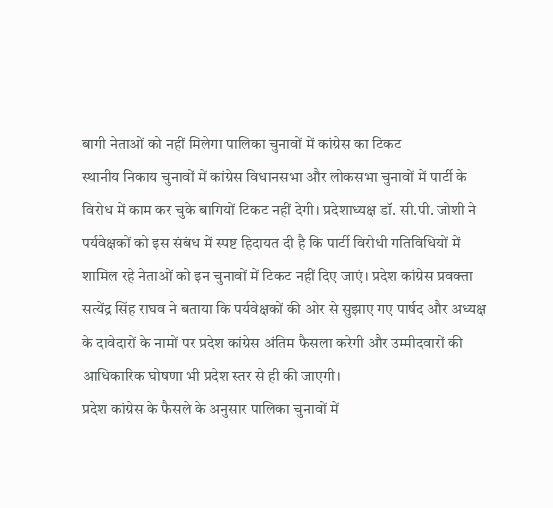बागी नेताओं को नहीं मिलेगा पालिका चुनावों में कांग्रेस का टिकट
स्थानीय निकाय चुनावों में कांग्रेस विधानसभा और लोकसभा चुनावों में पार्टी के विरोध में काम कर चुके बागियों टिकट नहीं देगी। प्रदेशाध्यक्ष डॉ. सी.पी. जोशी ने पर्यवेक्षकों को इस संबंध में स्पष्ट हिदायत दी है कि पार्टी विरोधी गतिविधियों में शामिल रहे नेताओं को इन चुनावों में टिकट नहीं दिए जाएं। प्रदेश कांग्रेस प्रवक्ता सत्येंद्र सिंह राघव ने बताया कि पर्यवेक्षकों की ओर से सुझाए गए पार्षद और अध्यक्ष के दावेदारों के नामों पर प्रदेश कांग्रेस अंतिम फैसला करेगी और उम्मीदवारों की आधिकारिक घोषणा भी प्रदेश स्तर से ही की जाएगी।
प्रदेश कांग्रेस के फैसले के अनुसार पालिका चुनावों में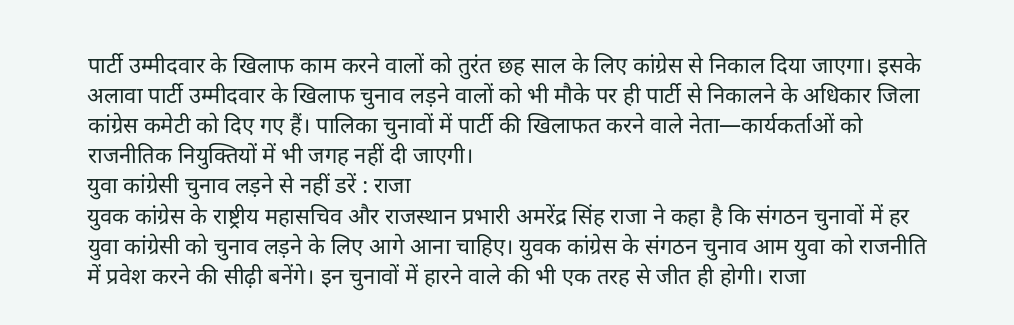पार्टी उम्मीदवार के खिलाफ काम करने वालों को तुरंत छह साल के लिए कांग्रेस से निकाल दिया जाएगा। इसके अलावा पार्टी उम्मीदवार के खिलाफ चुनाव लड़ने वालों को भी मौके पर ही पार्टी से निकालने के अधिकार जिला कांग्रेस कमेटी को दिए गए हैं। पालिका चुनावों में पार्टी की खिलाफत करने वाले नेता—कार्यकर्ताओं को राजनीतिक नियुक्तियों में भी जगह नहीं दी जाएगी।
युवा कांग्रेसी चुनाव लड़ने से नहीं डरें : राजा
युवक कांग्रेस के राष्ट्रीय महासचिव और राजस्थान प्रभारी अमरेंद्र सिंह राजा ने कहा है कि संगठन चुनावों में हर युवा कांग्रेसी को चुनाव लड़ने के लिए आगे आना चाहिए। युवक कांग्रेस के संगठन चुनाव आम युवा को राजनीति में प्रवेश करने की सीढ़ी बनेंगे। इन चुनावों में हारने वाले की भी एक तरह से जीत ही होगी। राजा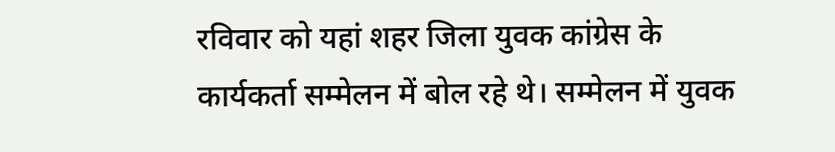रविवार को यहां शहर जिला युवक कांग्रेस के कार्यकर्ता सम्मेलन में बोल रहे थे। सम्मेलन में युवक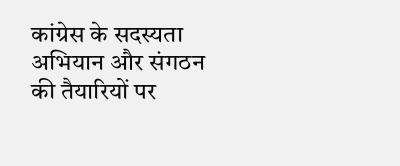कांग्रेस के सदस्यता अभियान और संगठन की तैयारियों पर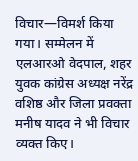विचार—विमर्श किया गया। सम्मेलन में एलआरओ वेदपाल, शहर युवक कांग्रेस अध्यक्ष नरेंद्र वशिष्ठ और जिला प्रवक्ता मनीष यादव ने भी विचार व्यक्त किए।